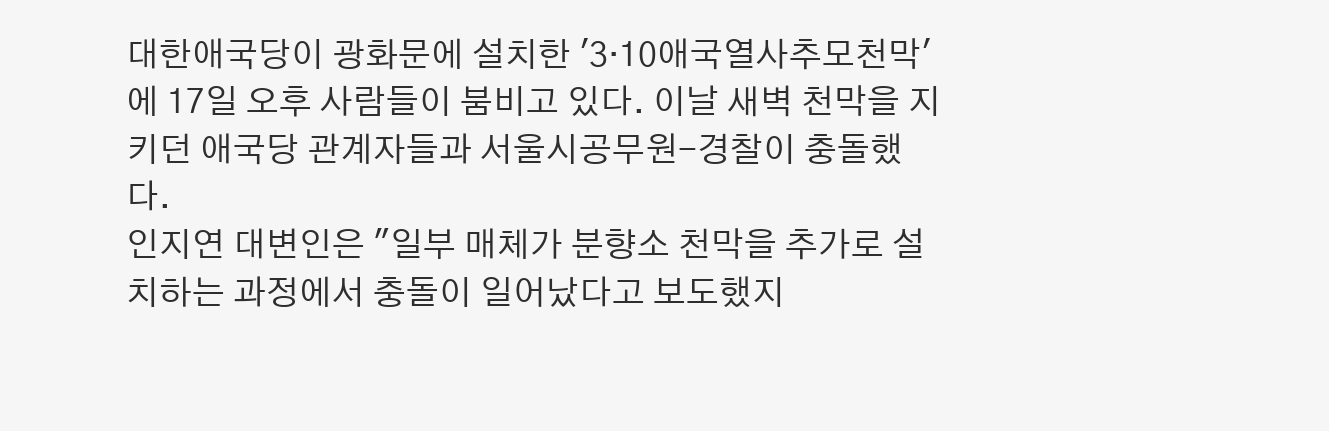대한애국당이 광화문에 설치한 '3‧10애국열사추모천막'에 17일 오후 사람들이 붐비고 있다. 이날 새벽 천막을 지키던 애국당 관계자들과 서울시공무원-경찰이 충돌했다.
인지연 대변인은 "일부 매체가 분향소 천막을 추가로 설치하는 과정에서 충돌이 일어났다고 보도했지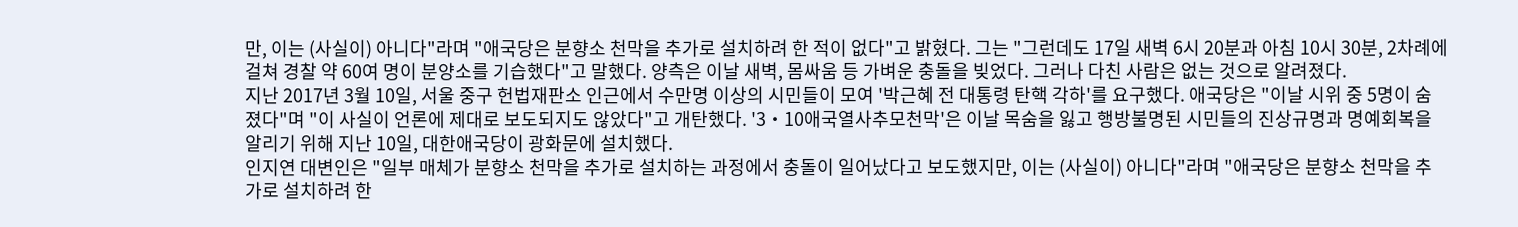만, 이는 (사실이) 아니다"라며 "애국당은 분향소 천막을 추가로 설치하려 한 적이 없다"고 밝혔다. 그는 "그런데도 17일 새벽 6시 20분과 아침 10시 30분, 2차례에 걸쳐 경찰 약 60여 명이 분양소를 기습했다"고 말했다. 양측은 이날 새벽, 몸싸움 등 가벼운 충돌을 빚었다. 그러나 다친 사람은 없는 것으로 알려졌다.
지난 2017년 3월 10일, 서울 중구 헌법재판소 인근에서 수만명 이상의 시민들이 모여 '박근혜 전 대통령 탄핵 각하'를 요구했다. 애국당은 "이날 시위 중 5명이 숨졌다"며 "이 사실이 언론에 제대로 보도되지도 않았다"고 개탄했다. '3‧10애국열사추모천막'은 이날 목숨을 잃고 행방불명된 시민들의 진상규명과 명예회복을 알리기 위해 지난 10일, 대한애국당이 광화문에 설치했다.
인지연 대변인은 "일부 매체가 분향소 천막을 추가로 설치하는 과정에서 충돌이 일어났다고 보도했지만, 이는 (사실이) 아니다"라며 "애국당은 분향소 천막을 추가로 설치하려 한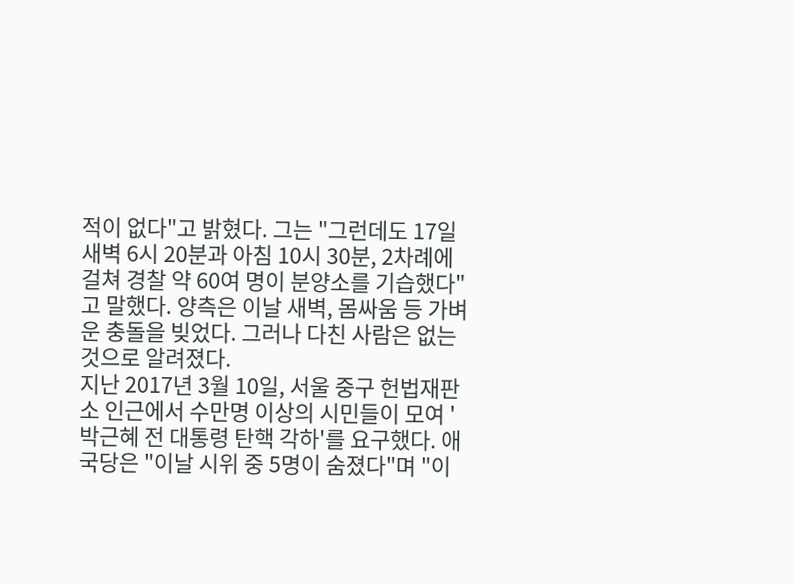적이 없다"고 밝혔다. 그는 "그런데도 17일 새벽 6시 20분과 아침 10시 30분, 2차례에 걸쳐 경찰 약 60여 명이 분양소를 기습했다"고 말했다. 양측은 이날 새벽, 몸싸움 등 가벼운 충돌을 빚었다. 그러나 다친 사람은 없는 것으로 알려졌다.
지난 2017년 3월 10일, 서울 중구 헌법재판소 인근에서 수만명 이상의 시민들이 모여 '박근혜 전 대통령 탄핵 각하'를 요구했다. 애국당은 "이날 시위 중 5명이 숨졌다"며 "이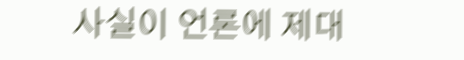사실이 언론에 제대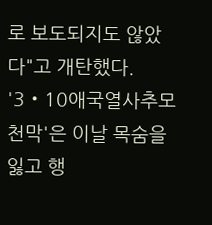로 보도되지도 않았다"고 개탄했다. '3‧10애국열사추모천막'은 이날 목숨을 잃고 행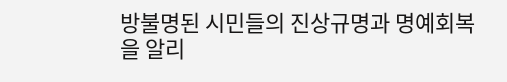방불명된 시민들의 진상규명과 명예회복을 알리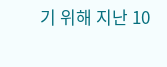기 위해 지난 10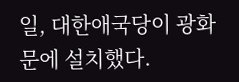일, 대한애국당이 광화문에 설치했다.